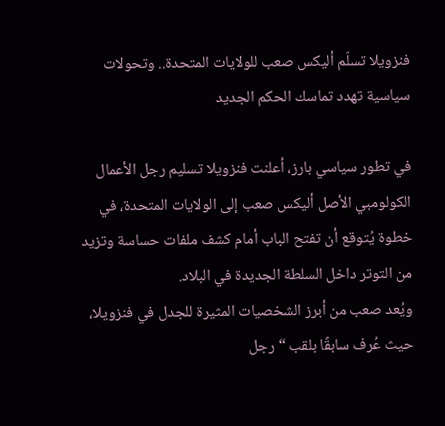فنزويلا تسلّم أليكس صعب للولايات المتحدة.. وتحولات سياسية تهدد تماسك الحكم الجديد

في تطور سياسي بارز، أعلنت فنزويلا تسليم رجل الأعمال الكولومبي الأصل أليكس صعب إلى الولايات المتحدة، في خطوة يُتوقع أن تفتح الباب أمام كشف ملفات حساسة وتزيد من التوتر داخل السلطة الجديدة في البلاد.
ويُعد صعب من أبرز الشخصيات المثيرة للجدل في فنزويلا، حيث عُرف سابقًا بلقب “رجل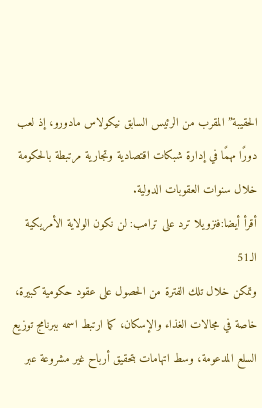الحقيبة” المقرب من الرئيس السابق نيكولاس مادورو، إذ لعب دورًا مهمًا في إدارة شبكات اقتصادية وتجارية مرتبطة بالحكومة خلال سنوات العقوبات الدولية.
أقرأ أيضا:فنزويلا ترد على ترامب: لن نكون الولاية الأمريكية الـ51
وتمكن خلال تلك الفترة من الحصول على عقود حكومية كبيرة، خاصة في مجالات الغذاء والإسكان، كما ارتبط اسمه ببرنامج توزيع السلع المدعومة، وسط اتهامات بتحقيق أرباح غير مشروعة عبر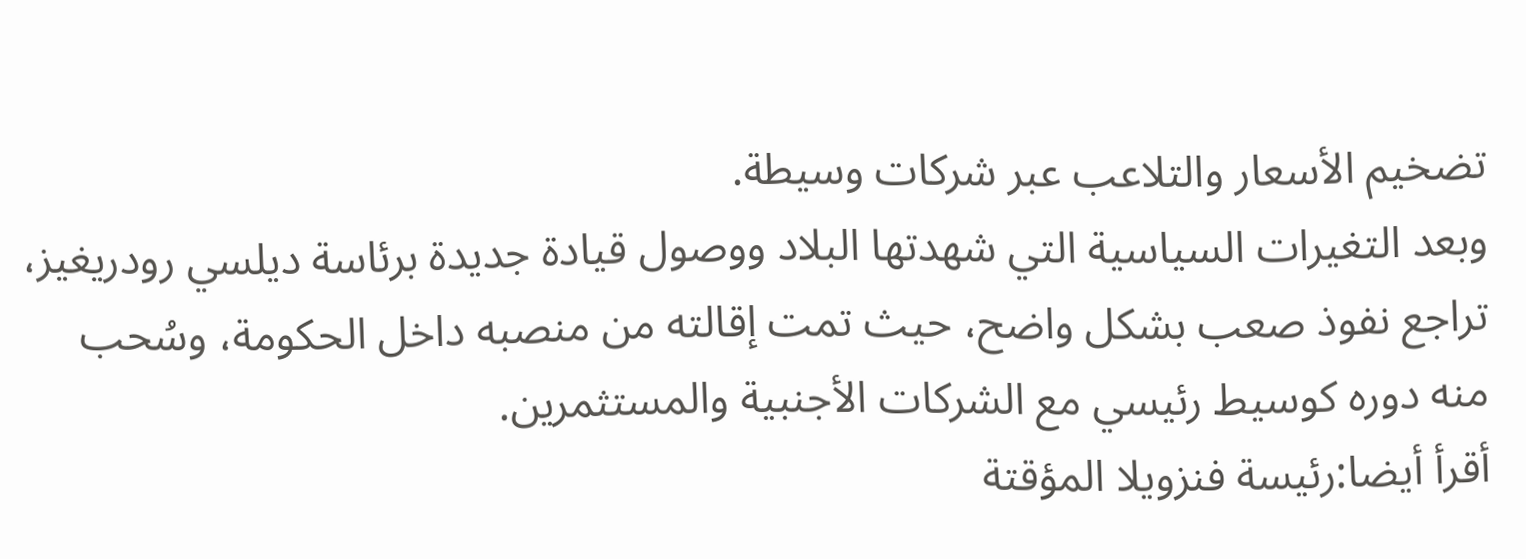تضخيم الأسعار والتلاعب عبر شركات وسيطة.
وبعد التغيرات السياسية التي شهدتها البلاد ووصول قيادة جديدة برئاسة ديلسي رودريغيز، تراجع نفوذ صعب بشكل واضح، حيث تمت إقالته من منصبه داخل الحكومة، وسُحب منه دوره كوسيط رئيسي مع الشركات الأجنبية والمستثمرين.
أقرأ أيضا:رئيسة فنزويلا المؤقتة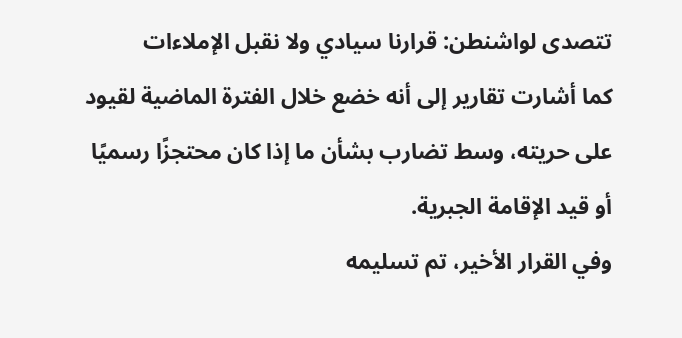تتصدى لواشنطن: قرارنا سيادي ولا نقبل الإملاءات
كما أشارت تقارير إلى أنه خضع خلال الفترة الماضية لقيود على حريته، وسط تضارب بشأن ما إذا كان محتجزًا رسميًا أو قيد الإقامة الجبرية.
وفي القرار الأخير، تم تسليمه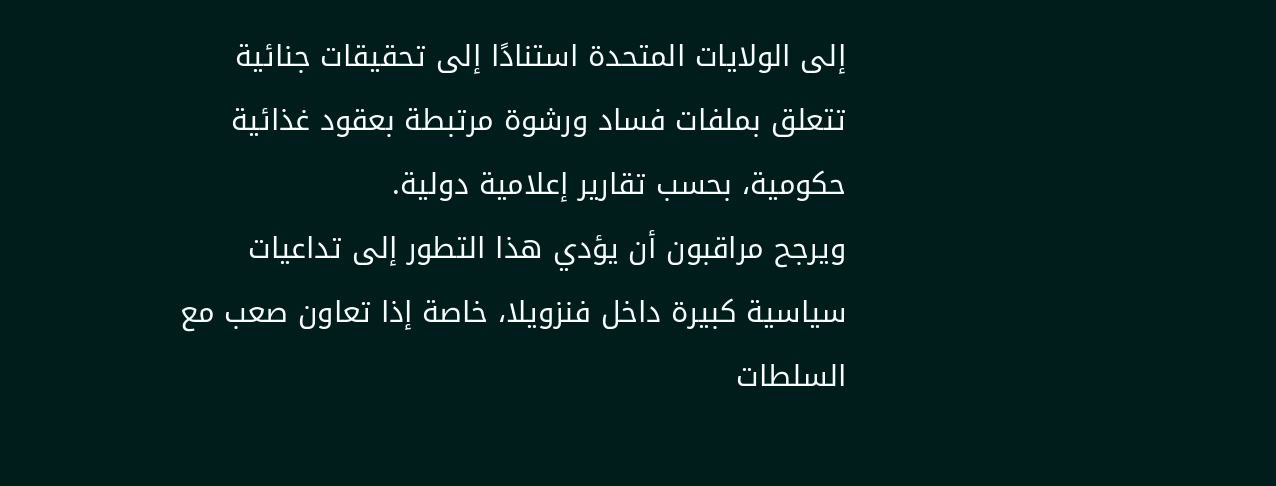إلى الولايات المتحدة استنادًا إلى تحقيقات جنائية تتعلق بملفات فساد ورشوة مرتبطة بعقود غذائية حكومية، بحسب تقارير إعلامية دولية.
ويرجح مراقبون أن يؤدي هذا التطور إلى تداعيات سياسية كبيرة داخل فنزويلا، خاصة إذا تعاون صعب مع السلطات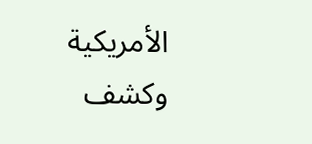الأمريكية وكشف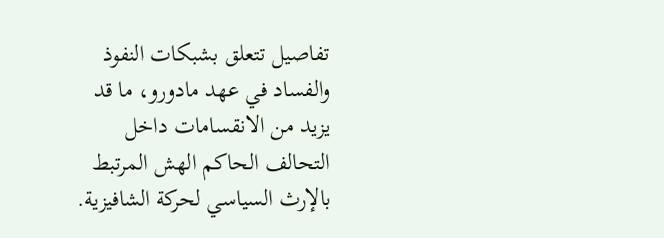تفاصيل تتعلق بشبكات النفوذ والفساد في عهد مادورو، ما قد يزيد من الانقسامات داخل التحالف الحاكم الهش المرتبط بالإرث السياسي لحركة الشافيزية.